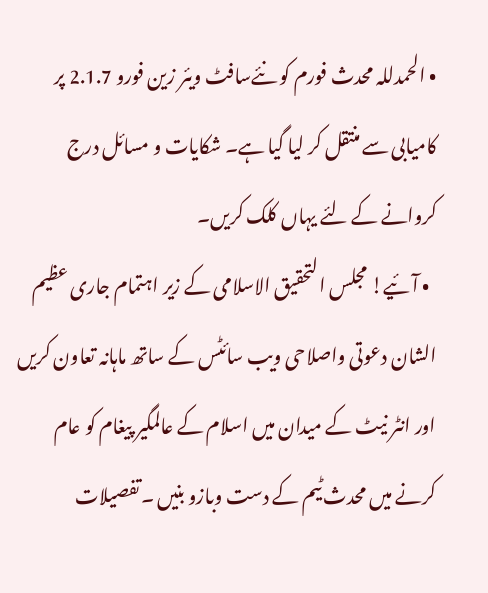• الحمدللہ محدث فورم کو نئےسافٹ ویئر زین فورو 2.1.7 پر کامیابی سے منتقل کر لیا گیا ہے۔ شکایات و مسائل درج کروانے کے لئے یہاں کلک کریں۔
  • آئیے! مجلس التحقیق الاسلامی کے زیر اہتمام جاری عظیم الشان دعوتی واصلاحی ویب سائٹس کے ساتھ ماہانہ تعاون کریں اور انٹر نیٹ کے میدان میں اسلام کے عالمگیر پیغام کو عام کرنے میں محدث ٹیم کے دست وبازو بنیں ۔تفصیلات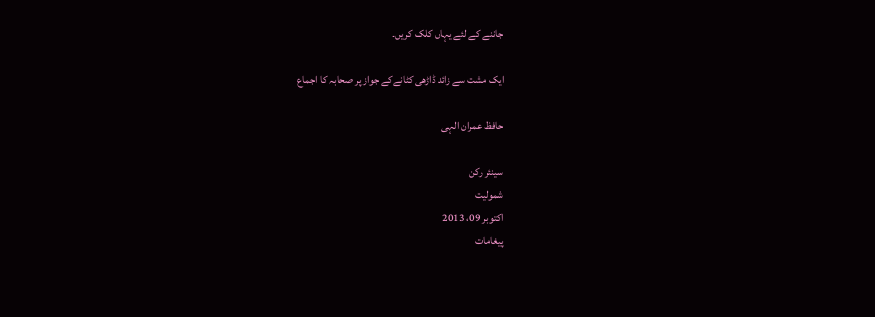جاننے کے لئے یہاں کلک کریں۔

ایک مشت سے زائد ڈاڑھی کٹانےکے جواز پر صحابہ کا اجماع

حافظ عمران الہی

سینئر رکن
شمولیت
اکتوبر 09، 2013
پیغامات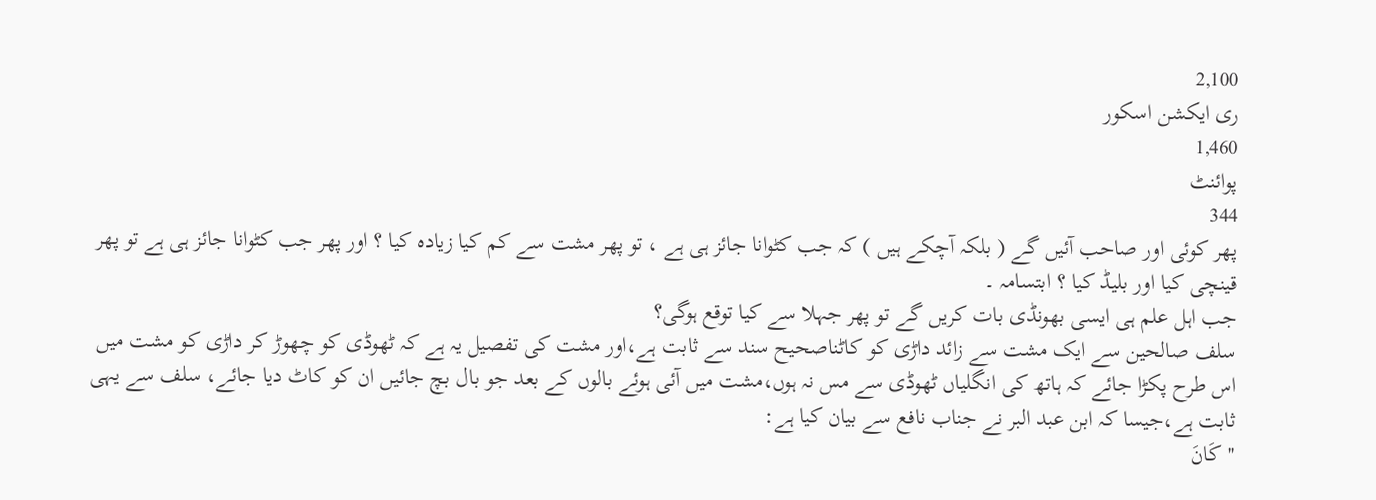2,100
ری ایکشن اسکور
1,460
پوائنٹ
344
پھر کوئی اور صاحب آئیں گے ( بلکہ آچکے ہیں ) کہ جب کٹوانا جائز ہی ہے ، تو پھر مشت سے کم کیا زیادہ کیا ؟ اور پھر جب کٹوانا جائز ہی ہے تو پھر قینچی کیا اور بلیڈ کیا ؟ ابتسامہ ۔
جب اہل علم ہی ایسی بھونڈی بات کریں گے تو پھر جہلا سے کیا توقع ہوگی؟
سلف صالحین سے ایک مشت سے زائد داڑی کو کاٹناصحیح سند سے ثابت ہے،اور مشت کی تفصیل یہ ہے کہ ٹھوڈی کو چھوڑ کر داڑی کو مشت میں اس طرح پکڑا جائے کہ ہاتھ کی انگلیاں ٹھوڈی سے مس نہ ہوں،مشت میں آئی ہوئے بالوں کے بعد جو بال بچ جائیں ان کو کاٹ دیا جائے، سلف سے یہی ثابت ہے،جیسا کہ ابن عبد البر نے جناب نافع سے بیان کیا ہے:
''كَانَ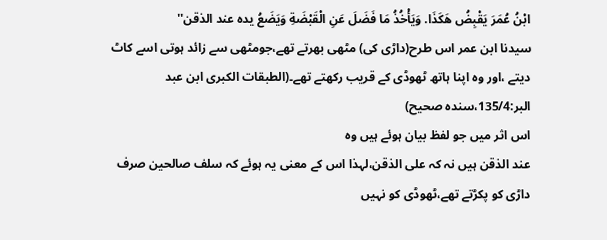ابْنُ عُمَرَ يَقْبِضُ هَكَذَا. وَيَأْخُذُ مَا فَضَلَ عَنِ الْقَبْضَةِ وَيَضَعُ يده عند الذقن''
سیدنا ابن عمر اس طرح(داڑی کی) مٹھی بھرتے تھے،جومٹھی سے زائد ہوتی اسے کاٹ دیتے ،اور وہ اپنا ہاتھ ٹھوڈی کے قریب رکھتے تھے۔(الطبقات الکبری ابن عبد البر:135/4،سندہ صحیح)
اس اثر میں جو لفظ بیان ہوئے ہیں وہ
عند الذقن ہیں نہ کہ علی الذقن،لہذا اس کے معنی یہ ہوئے کہ سلف صالحین صرف داڑی کو پکڑتے تھے،ٹھوڈی کو نہیں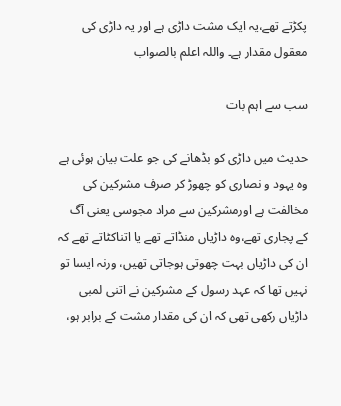پکڑتے تھے،یہ ایک مشت داڑی ہے اور یہ داڑی کی معقول مقدار ہے۔ واللہ اعلم بالصواب

سب سے اہم بات

حدیث میں داڑی کو بڈھانے کی جو علت بیان ہوئی ہے وہ یہود و نصاری کو چھوڑ کر صرف مشرکین کی مخالفت ہے اورمشرکین سے مراد مجوسی یعنی آگ کے پجاری تھے،وہ داڑیاں منڈاتے تھے یا اتناکٹاتے تھے کہ ان کی داڑیاں بہت چھوتی ہوجاتی تھیں، ورنہ ایسا تو نہیں تھا کہ عہد رسول کے مشرکین نے اتنی لمبی داڑیاں رکھی تھی کہ ان کی مقدار مشت کے برابر ہو،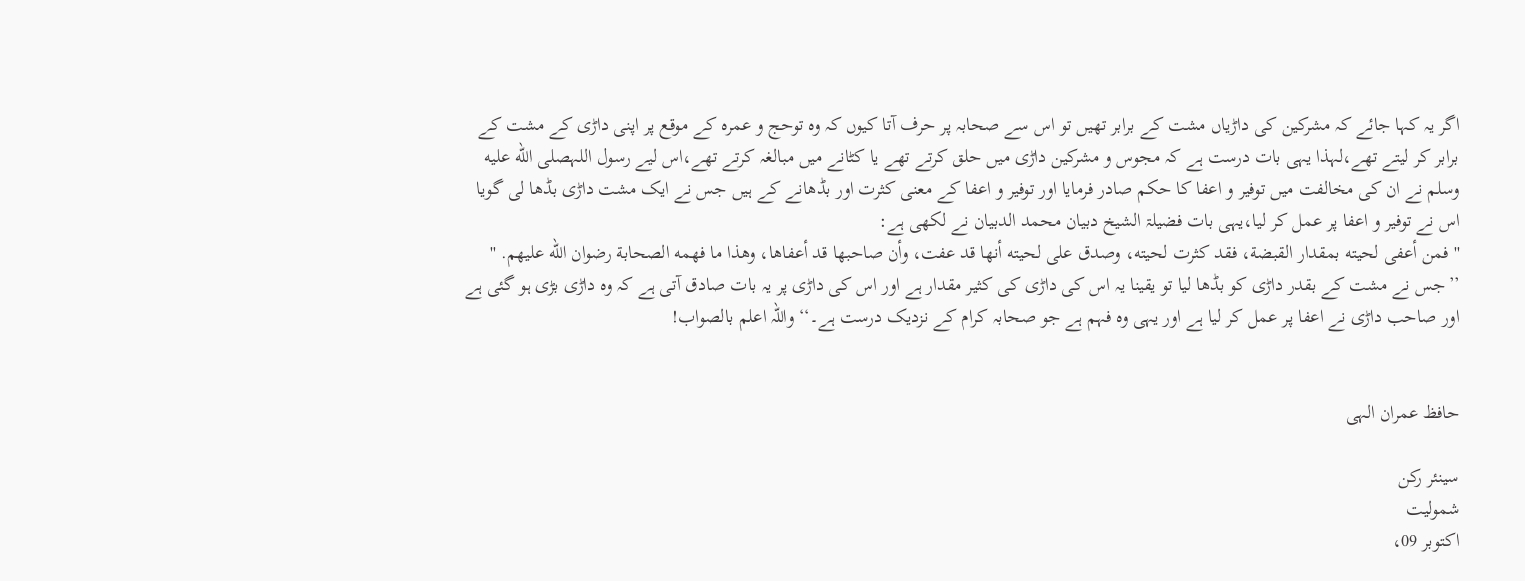اگر یہ کہا جائے کہ مشرکین کی داڑیاں مشت کے برابر تھیں تو اس سے صحابہ پر حرف آتا کیوں کہ وہ توحج و عمرہ کے موقع پر اپنی داڑی کے مشت کے برابر کر لیتے تھے،لہذا یہی بات درست ہے کہ مجوس و مشرکین داڑی میں حلق کرتے تھے یا کٹانے میں مبالغہ کرتے تھے،اس لیے رسول اللہصلى الله عليه وسلم نے ان کی مخالفت میں توفیر و اعفا کا حکم صادر فرمایا اور توفیر و اعفا کے معنی کثرت اور بڈھانے کے ہیں جس نے ایک مشت داڑی بڈھا لی گویا اس نے توفیر و اعفا پر عمل کر لیا،یہی بات فضیلۃ الشیخ دبيان محمد الدبيان نے لکھی ہے:
''فمن أعفى لحيته بمقدار القبضة، فقد كثرت لحيته، وصدق على لحيته أنها قد عفت، وأن صاحبها قد أعفاها، وهذا ما فهمه الصحابة رضوان الله عليهم. ''
’’جس نے مشت کے بقدر داڑی کو بڈھا لیا تو یقینا یہ اس کی داڑی کی کثیر مقدار ہے اور اس کی داڑی پر یہ بات صادق آتی ہے کہ وہ داڑی بڑی ہو گئی ہے اور صاحب داڑی نے اعفا پر عمل کر لیا ہے اور یہی وہ فہم ہے جو صحابہ کرام کے نزدیک درست ہے۔‘‘ واللہ اعلم بالصواب!


حافظ عمران الہی

سینئر رکن
شمولیت
اکتوبر 09،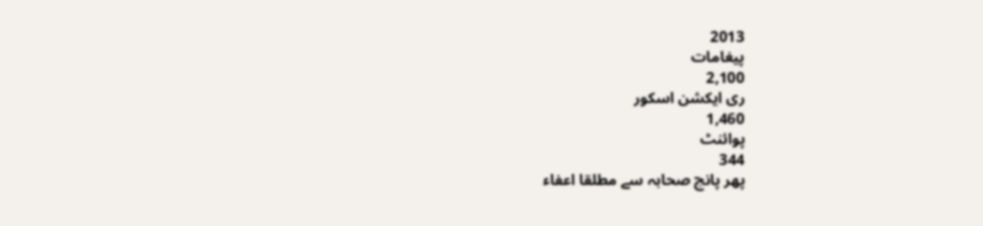2013
پیغامات
2,100
ری ایکشن اسکور
1,460
پوائنٹ
344
پھر پانچ صحابہ سے مطلقا اعفاء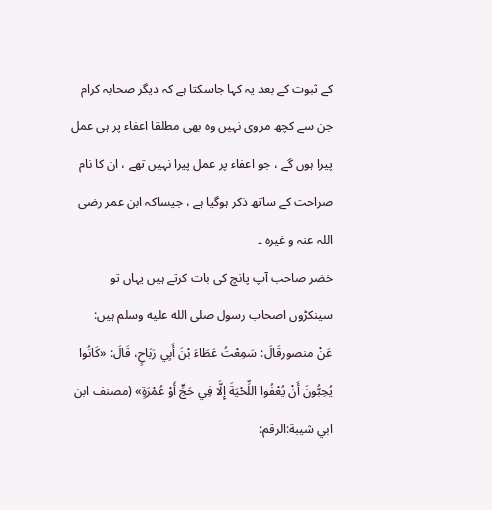کے ثبوت کے بعد یہ کہا جاسکتا ہے کہ دیگر صحابہ کرام جن سے کچھ مروی نہیں وہ بھی مطلقا اعفاء پر ہی عمل پیرا ہوں گے ، جو اعفاء پر عمل پیرا نہیں تھے ، ان کا نام صراحت کے ساتھ ذکر ہوگیا ہے ، جیساکہ ابن عمر رضی اللہ عنہ و غیرہ ۔
خضر صاحب آپ پانچ کی بات کرتے ہیں یہاں تو سینکڑوں اصحاب رسول صلى الله عليه وسلم ہیں:
عَنْ منصورقَالَ: سَمِعْتُ عَطَاءَ بْنَ أَبِي رَبَاحٍ، قَالَ: «كَانُوا يُحِبُّونَ أَنْ يُعْفُوا اللِّحْيَةَ إِلَّا فِي حَجٍّ أَوْ عُمْرَةٍ» (مصنف ابن ابي شيبة:الرقم: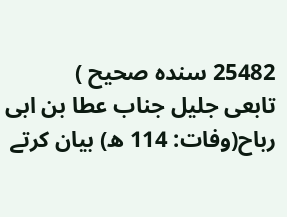25482 سنده صحيح )
تابعی جلیل جناب عطا بن ابی رباح(وفات: 114 ھ) بیان کرتے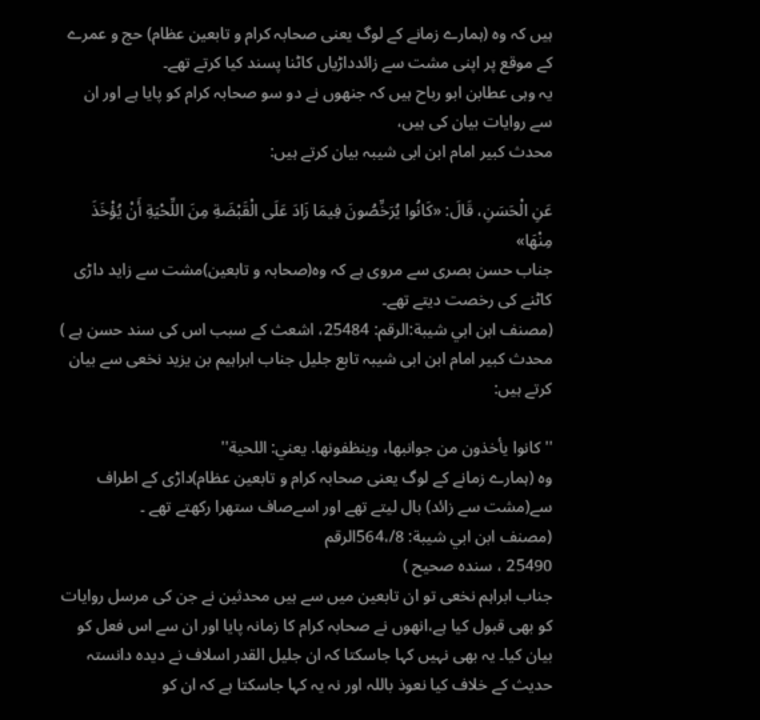ہیں کہ وہ (ہمارے زمانے کے لوگ یعنی صحابہ کرام و تابعین عظام) حج و عمرے کے موقع پر اپنی مشت سے زائدداڑیاں کاٹنا پسند کیا کرتے تھے۔
یہ وہی عطابن ابو رباح ہیں کہ جنھوں نے دو سو صحابہ کرام کو پایا ہے اور ان سے روایات بیان کی ہیں،
محدث کبیر امام ابن ابی شیبہ بیان کرتے ہیں:

عَنِ الْحَسَنِ، قَالَ: «كَانُوا يُرَخِّصُونَ فِيمَا زَادَ عَلَى الْقَبْضَةِ مِنَ اللِّحْيَةِ أَنْ يُؤْخَذَ مِنْهَا»
جناب حسن بصری سے مروی ہے کہ وہ(صحابہ و تابعین)مشت سے زاید داڑی کاٹنے کی رخصت دیتے تھے۔
(مصنف ابن ابي شيبة:الرقم: 25484، اشعث کے سبب اس کی سند حسن ہے )
محدث کبیر امام ابن ابی شیبہ تابع جلیل جناب ابراہیم بن یزید نخعی سے بیان کرتے ہیں:

''كانوا يأخذون من جوانبها، وينظفونها. يعني: اللحية''
وہ (ہمارے زمانے کے لوگ یعنی صحابہ کرام و تابعین عظام)داڑی کے اطراف سے(مشت سے زائد) بال لیتے تھے اور اسےصاف ستھرا رکھتے تھے ۔
(مصنف ابن ابي شيبة: 8/،564الرقم
25490 ، سنده صحيح )
جناب ابراہم نخعی تو ان تابعین میں سے ہیں محدثین نے جن کی مرسل روایات کو بھی قبول کیا ہے،انھوں نے صحابہ کرام کا زمانہ پایا اور ان سے اس فعل کو بیان کیا۔ یہ بھی نہیں کہا جاسکتا کہ ان جلیل القدر اسلاف نے دیدہ دانستہ حدیث کے خلاف کیا نعوذ باللہ اور نہ یہ کہا جاسکتا ہے کہ ان کو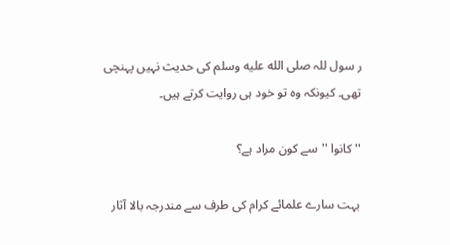ر سول للہ صلى الله عليه وسلم کی حدیث نہیں پہنچی تھی۔ کیونکہ وہ تو خود ہی روایت کرتے ہیں۔

'' کانوا ''سے کون مراد ہے؟

بہت سارے علمائے کرام کی طرف سے مندرجہ بالا آثار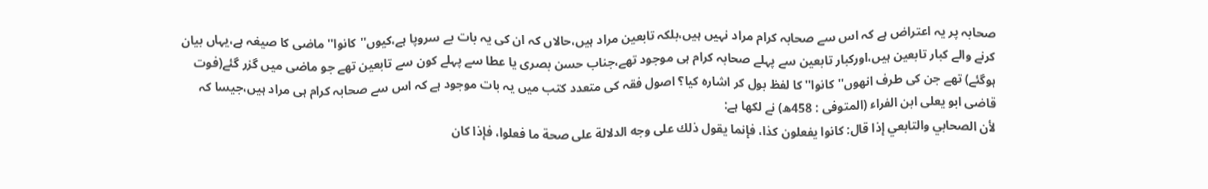صحابہ پر یہ اعتراض ہے کہ اس سے صحابہ کرام مراد نہیں ہیں،بلکہ تابعین مراد ہیں،حالاں کہ ان کی یہ بات بے سروپا ہے،کیوں''کانوا'' ماضی کا صیغہ ہے،یہاں بیان کرنے والے کبار تابعین ہیں،اورکبار تابعین سے پہلے صحابہ کرام ہی موجود تھے،جناب حسن بصری یا عطا سے پہلے کون سے تابعین تھے جو ماضی میں گزر گئے(فوت ہوگئے) تھے جن کی طرف انھوں''کانوا'' کا لفظ بول کر اشارہ کیا؟ اصول فقہ کی متعدد کتب میں یہ بات موجود ہے کہ اس سے صحابہ کرام ہی مراد ہیں،جیسا کہ قاضی ابو يعلى ابن الفراء (المتوفى : 458ھ) نے لکھا ہے:
لأن الصحابي والتابعي إذا قال: كانوا يفعلون كذا، فإنما يقول ذلك على وجه الدلالة على صحة ما فعلوا، فإذا كان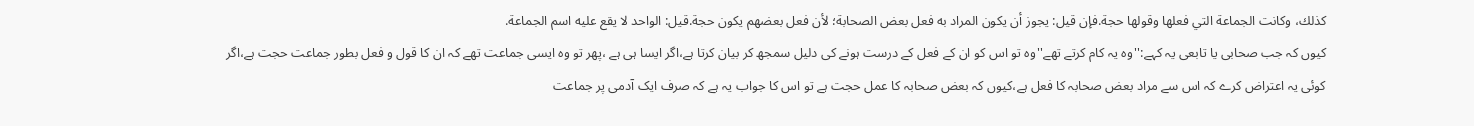كذلك، وكانت الجماعة التي فعلها وقولها حجة.فإن قيل: يجوز أن يكون المراد به فعل بعض الصحابة؛ لأن فعل بعضهم يكون حجة.قيل: الواحد لا يقع عليه اسم الجماعة.
کیوں کہ جب صحابی یا تابعی یہ کہے:''وہ یہ کام کرتے تھے''وہ تو اس کو ان کے فعل کے درست ہونے کی دلیل سمجھ کر بیان کرتا ہے،اگر ایسا ہی ہے ،پھر تو وہ ایسی جماعت تھے کہ ان کا قول و فعل بطور جماعت حجت ہے،اگر کوئی یہ اعتراض کرے کہ اس سے مراد بعض صحابہ کا فعل ہے،کیوں کہ بعض صحابہ کا عمل حجت ہے تو اس کا جواب یہ ہے کہ صرف ایک آدمی پر جماعت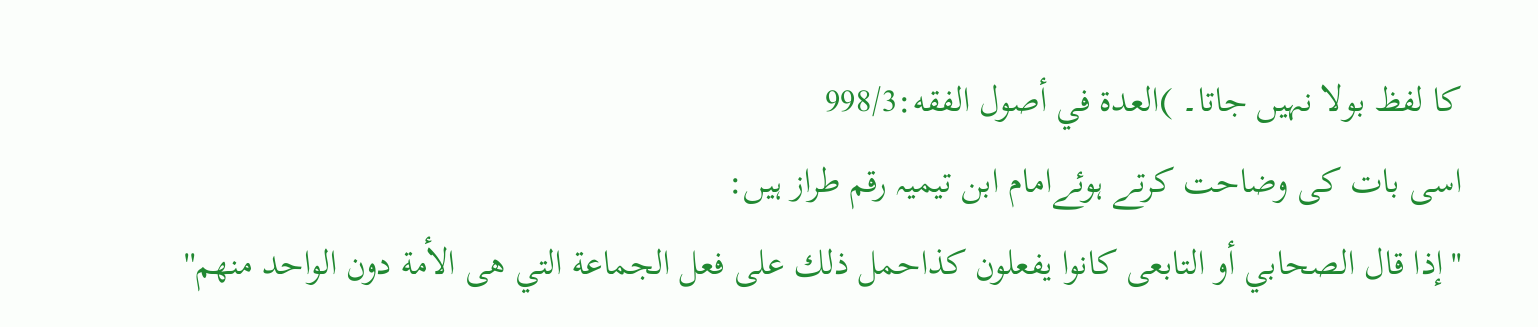کا لفظ بولا نہیں جاتا۔ )العدة في أصول الفقه:998/3
اسی بات کی وضاحت کرتے ہوئےامام ابن تیمیہ رقم طراز ہیں:
''إذا قال الصحابي أو التابعى كانوا يفعلون كذاحمل ذلك على فعل الجماعة التي هى الأمة دون الواحد منهم''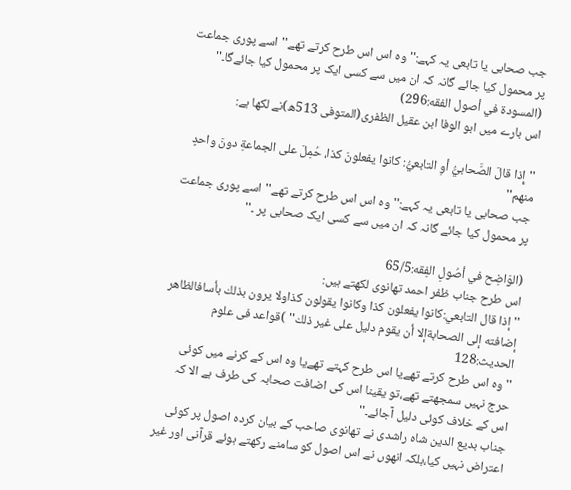جب صحابی یا تابعی یہ کہے:''وہ اس اس طرح کرتے تھے''اسے پوری جماعت پر محمول کیا جائے گانہ کہ ان میں سے کسی ایک پر محمول کیا جائےگا۔''
(المسودة في أصول الفقه:296)
اس بارے میں ابو الوفا ابن عقيل الظفری(المتوفى 513ھ)نے لکھا ہے:

''إِذا قالَ الصَّحابيُّ أوِ التابعيُّ: كانوا يفعلونَ كذا، حُمِلَ على الجماعةِ دونَ واحدٍ منهم''
جب صحابی یا تابعی یہ کہے:''وہ اس اس طرح کرتے تھے''اسے پوری جماعت پر محمول کیا جائے گانہ کہ ان میں سے کسی ایک صحابی پر ۔''

(الوَاضِح في أصُولِ الفِقه:65/5
اس طرح جناب ظفر احمد تھانوی لکھتے ہیں:
''إذا قال التابعي:كانوا يفعلون كذا وكانوا يقولون كذاولا يرون بذلك بأسافالظاهر إضافته إلى الصحابةإلا أن يقوم دليل على غير ذلك'' )قواعد فی علوم الحدیث:128
''وہ اس طرح کرتے تھےیا اس طرح کہتے تھےیا وہ اس کے کرنے میں کوئی حرج نہیں سمجھتے تھے،تو یقینا اس کی اضافت صحابہ کی طرف ہے الا کہ اس کے خلاف کوئی دلیل آجائے۔''
جناب بدیع الدین شاہ راشدی نے تھانوی صاحب کے بیان کردہ اصول پر کوئی اعتراض نہیں کیا،بلکہ انھوں نے اس اصول کو سامنے رکھتے ہوئے قرآنی اور غیر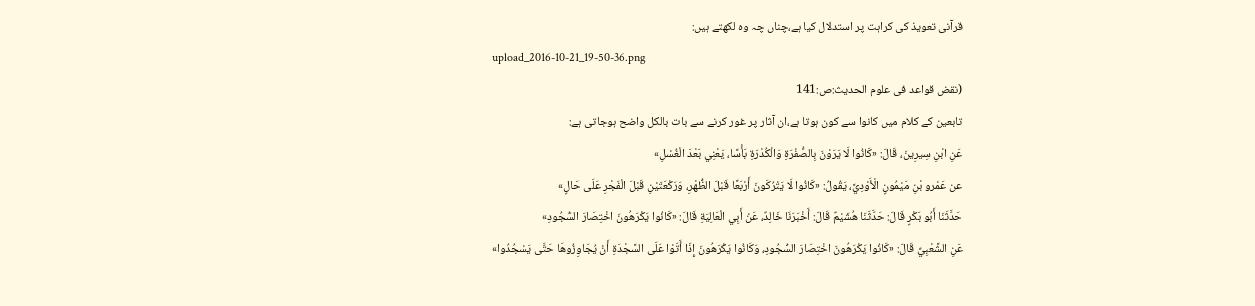قرآنی تعویذ کی کراہت پر استدلال کیا ہے،چناں چہ وہ لکھتے ہیں:
upload_2016-10-21_19-50-36.png
(نقض قواعد فی علوم الحدیث:ص:141
تابعین کے کلام میں کانوا سے کون ہوتا ہے،ان آثار پر غور کرنے سے بات بالکل واضح ہوجاتی ہے:
عَنِ ابْنِ سِيرِينَ، قَالَ: «كَانُوا لَا يَرَوْنَ بِالصُّفْرَةِ وَالْكُدْرَةِ بَأْسًا، يَعْنِي بَعْدَ الْغُسْلِ»
عن عَمْرو بْنِ مَيْمُونٍ الْأَوْدِيَّ، يَقُولُ: «كَانُوا لَا يَتْرُكَونَ أَرْبَعًا قَبْلَ الظُّهْرِ، وَرَكْعَتَيْنِ قَبْلَ الْفَجْرِ عَلَى حَالٍ»
حَدَّثَنَا أَبُو بَكْرٍ قَالَ: حَدَّثَنَا هُشَيْمٌ قَالَ: أَخْبَرَنَا خَالِدٌ، عَنْ أَبِي الْعَالِيَةِ قَالَ: «كَانُوا يَكْرَهُونَ اخْتِصَارَ السُّجُودِ»
عَنِ الشَّعْبِيِّ قَالَ: «كَانُوا يَكْرَهُونَ اخْتِصَارَ السُّجُودِ، وَكَانُوا يَكْرَهُونَ إِذَا أَتَوْا عَلَى السَّجْدَةِ أَنْ يُجَاوِزُوهَا حَتَّى يَسْجُدُوا»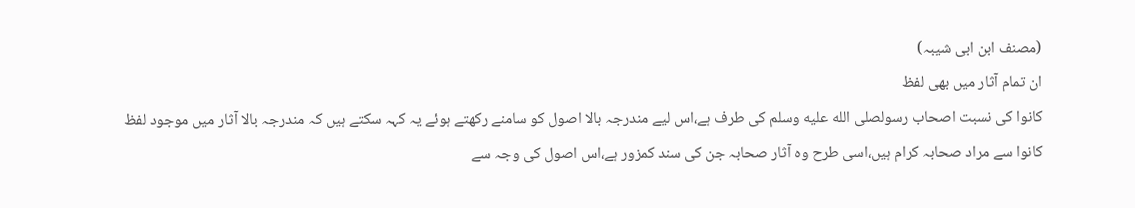(مصنف ابن ابی شیبہ)
ان تمام آثار میں بھی لفظ
کانوا کی نسبت اصحاب رسولصلى الله عليه وسلم کی طرف ہے،اس لیے مندرجہ بالا اصول کو سامنے رکھتے ہوئے یہ کہہ سکتے ہیں کہ مندرجہ بالا آثار میں موجود لفظ کانوا سے مراد صحابہ کرام ہیں،اسی طرح وہ آثار صحابہ جن کی سند کمزور ہے،اس اصول کی وجہ سے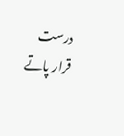درست قرار پاتے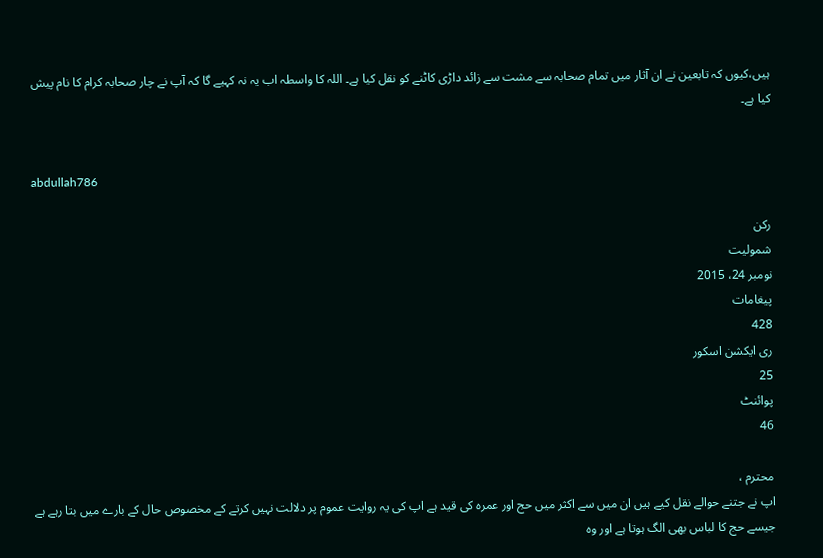ہیں،کیوں کہ تابعین نے ان آثار میں تمام صحابہ سے مشت سے زائد داڑی کاٹنے کو نقل کیا ہے۔ اللہ کا واسطہ اب یہ نہ کہیے گا کہ آپ نے چار صحابہ کرام کا نام پیش کیا ہے۔


abdullah786

رکن
شمولیت
نومبر 24، 2015
پیغامات
428
ری ایکشن اسکور
25
پوائنٹ
46

محترم ،
اپ نے جتنے حوالے نقل کیے ہیں ان میں سے اکثر میں حج اور عمرہ کی قید ہے اپ کی یہ روایت عموم پر دلالت نہیں کرتے کے مخصوص حال کے بارے میں بتا رہے ہے جیسے حج کا لباس بھی الگ ہوتا ہے اور وہ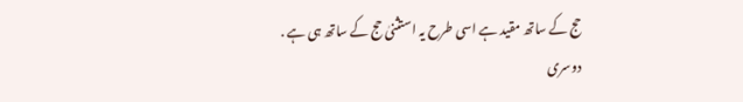حج کے ساتھ مقید ہے اسی طرح یہ استثنیٰ حج کے ساتھ ہی ہے .
دوسری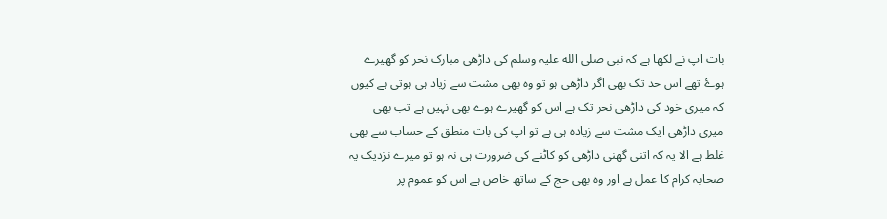بات اپ نے لکھا ہے کہ نبی صلی الله علیہ وسلم کی داڑھی مبارک نحر کو گھیرے ہوۓ تھے اس حد تک بھی اگر داڑھی ہو تو وہ بھی مشت سے زیاد ہی ہوتی ہے کیوں کہ میری خود کی داڑھی نحر تک ہے اس کو گھیرے ہوے بھی نہیں ہے تب بھی میری داڑھی ایک مشت سے زیادہ ہی ہے تو اپ کی بات منطق کے حساب سے بھی غلط ہے الا یہ کہ اتنی گھنی داڑھی کو کاٹنے کی ضرورت ہی نہ ہو تو میرے نزدیک یہ صحابہ کرام کا عمل ہے اور وہ بھی حج کے ساتھ خاص ہے اس کو عموم پر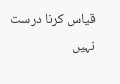قیاس کرنا درست نہیں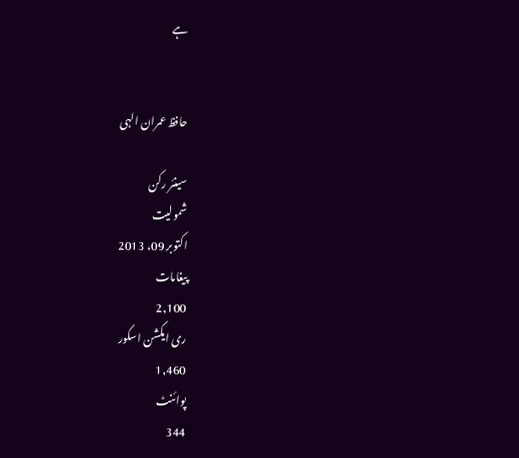ہے


حافظ عمران الہی

سینئر رکن
شمولیت
اکتوبر 09، 2013
پیغامات
2,100
ری ایکشن اسکور
1,460
پوائنٹ
344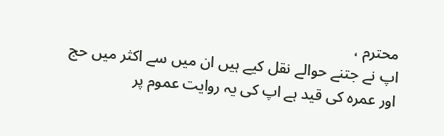محترم ،
اپ نے جتنے حوالے نقل کیے ہیں ان میں سے اکثر میں حج اور عمرہ کی قید ہے اپ کی یہ روایت عموم پر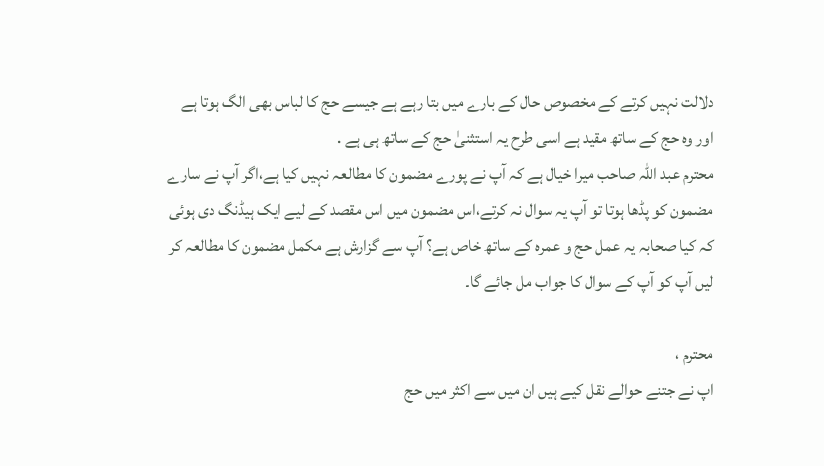دلالت نہیں کرتے کے مخصوص حال کے بارے میں بتا رہے ہے جیسے حج کا لباس بھی الگ ہوتا ہے اور وہ حج کے ساتھ مقید ہے اسی طرح یہ استثنیٰ حج کے ساتھ ہی ہے .
محترم عبد اللہ صاحب میرا خیال ہے کہ آپ نے پورے مضمون کا مطالعہ نہیں کیا ہے،اگر آپ نے سارے مضمون کو پڈھا ہوتا تو آپ یہ سوال نہ کرتے،اس مضمون میں اس مقصد کے لیے ایک ہیڈنگ دی ہوئی کہ کیا صحابہ یہ عمل حج و عمرہ کے ساتھ خاص ہے؟ آپ سے گزارش ہے مکمل مضمون کا مطالعہ کر لیں آپ کو آپ کے سوال کا جواب مل جائے گا۔

محترم ،
اپ نے جتنے حوالے نقل کیے ہیں ان میں سے اکثر میں حج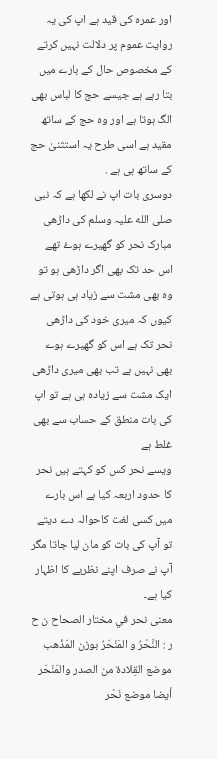اور عمرہ کی قید ہے اپ کی یہ روایت عموم پر دلالت نہیں کرتے کے مخصوص حال کے بارے میں بتا رہے ہے جیسے حج کا لباس بھی الگ ہوتا ہے اور وہ حج کے ساتھ مقید ہے اسی طرح یہ استثنیٰ حج کے ساتھ ہی ہے .
دوسری بات اپ نے لکھا ہے کہ نبی صلی الله علیہ وسلم کی داڑھی مبارک نحر کو گھیرے ہوۓ تھے اس حد تک بھی اگر داڑھی ہو تو وہ بھی مشت سے زیاد ہی ہوتی ہے کیوں کہ میری خود کی داڑھی نحر تک ہے اس کو گھیرے ہوے بھی نہیں ہے تب بھی میری داڑھی ایک مشت سے زیادہ ہی ہے تو اپ کی بات منطق کے حساب سے بھی غلط ہے
ویسے نحر کس کو کہتے ہیں نحر کا حدود اربعہ کیا ہے اس بارے میں کسی لغت کاحوالہ دے دیتے تو آپ کی بات کو مان لیا جاتا مگر آپ نے صرف اپنے نظریے کا اظہار کیا ہے۔
معنى نحر في مختار الصحاح ن ح ر : النَّحْرُ و المَنْحَرُ بوزن المَذْهب موضع القِلادة من الصدر والمَنْحَر أيضا موضع نَحْر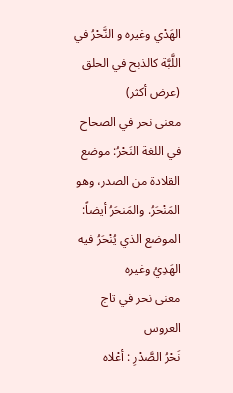الهَدْي وغيره و النَّحْرُ في اللَّبَّة كالذبح في الحلق
(عرض أكثر)
معنى نحر في الصحاح في اللغة النَحْرُ: موضع القلادة من الصدر، وهو المَنْحَرُ. والمَنحَرُ أيضاً: الموضع الذي يُنْحَرُ فيه الهَدِيُ وغيره
معنى نحر في تاج العروس
نَحْرُ الصَّدْرِ : أعْلاه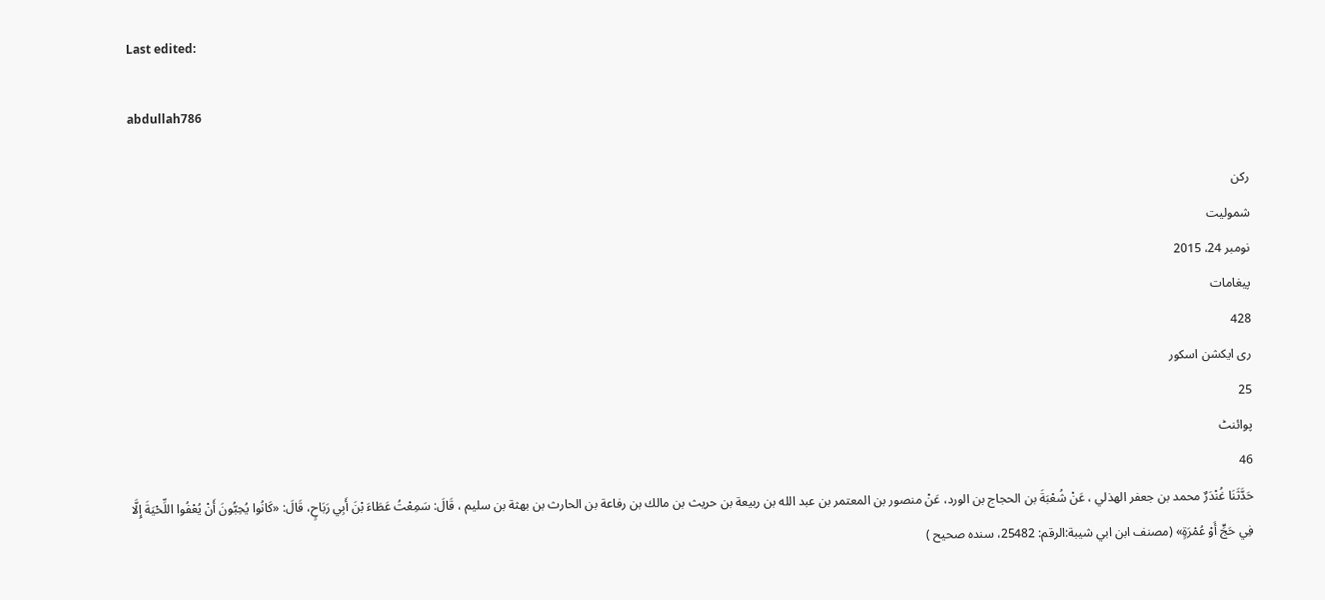Last edited:

abdullah786

رکن
شمولیت
نومبر 24، 2015
پیغامات
428
ری ایکشن اسکور
25
پوائنٹ
46
حَدَّثَنَا غُنْدَرٌ محمد بن جعفر الهذلي ، عَنْ شُعْبَةَ بن الحجاج بن الورد، عَنْ منصور بن المعتمر بن عبد الله بن ربيعة بن حريث بن مالك بن رفاعة بن الحارث بن بهثة بن سليم ، قَالَ: سَمِعْتُ عَطَاءَ بْنَ أَبِي رَبَاحٍ، قَالَ: «كَانُوا يُحِبُّونَ أَنْ يُعْفُوا اللِّحْيَةَ إِلَّا فِي حَجٍّ أَوْ عُمْرَةٍ» (مصنف ابن ابي شيبة:الرقم: 25482، سنده صحيح )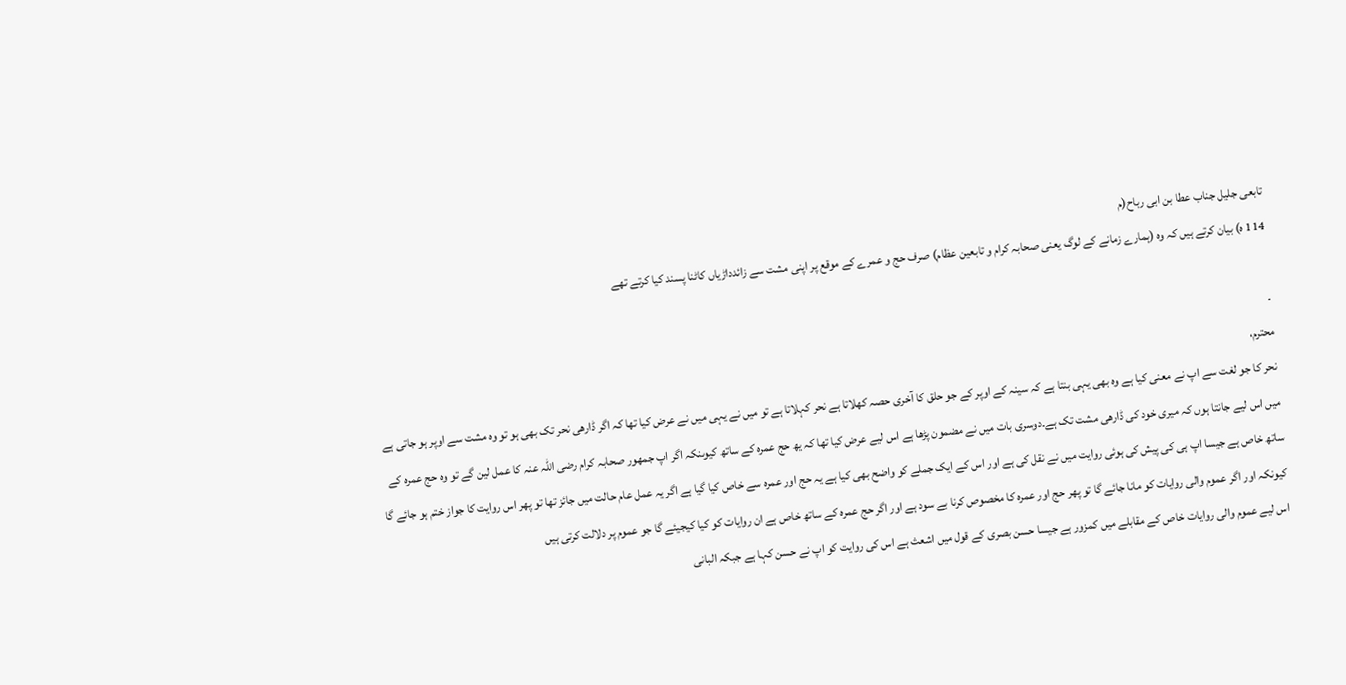تابعی جلیل جناب عطا بن ابی رباح(م
114 ه) بیان کرتے ہیں کہ وہ (ہمارے زمانے کے لوگ یعنی صحابہ کرام و تابعین عظام) صرف حج و عمرے کے موقع پر اپنی مشت سے زائدداڑیاں کاٹنا پسند کیا کرتے تھے

۔
محترم،
نحر کا جو لغت سے اپ نے معنی کیا ہے وہ بھی یہی بنتا ہے کہ سینہ کے اوپر کے جو حلق کا آخری حصہ کھلاتا ہے نحر کہلاتا ہے تو میں نے یہی میں نے عرض کیا تھا کہ اگر ڈارھی نحر تک بھی ہو تو وہ مشت سے اوپر ہو جاتی ہے میں اس لیے جانتا ہوں کہ میری خود کی ڈارھی مشت تک ہے۔دوسری بات میں نے مضمون پڑھا ہے اس لیے عرض کیا تھا کہ یھ حج عمرہ کے ساتھ کیوںنکہ اگر اپ جمھور صحابہ کرام رضی اللہ عنہ کا عمل لین گے تو وہ حج عمرہ کے ساتھ خاص ہے جیسا اپ ہی کی پیش کی ہوئی روایت میں نے نقل کی ہے اور اس کے ایک جملے کو واضح بھی کیا ہے یہ حج اور عمرہ سے خاص کیا گیا ہے اگر یہ عمل عام حالت میں جائز تھا تو پھر اس روایت کا جواز ختم ہو جائے گا کیونکہ اور اگر عموم والی روایات کو مانا جائے گا تو پھر حج اور عمرہ کا مخصوص کرنا بے سود ہے اور اگر حج عمرہ کے ساتھ خاص ہے ان روایات کو کیا کیجیئے گا جو عموم پر دلالت کرتی ہیں
اس لیے عموم والی روایات خاص کے مقابلے میں کمزور ہے جیسا حسن بصری کے قول میں اشعث ہے اس کی روایت کو اپ نے حسن کہا ہے جبکہ البانی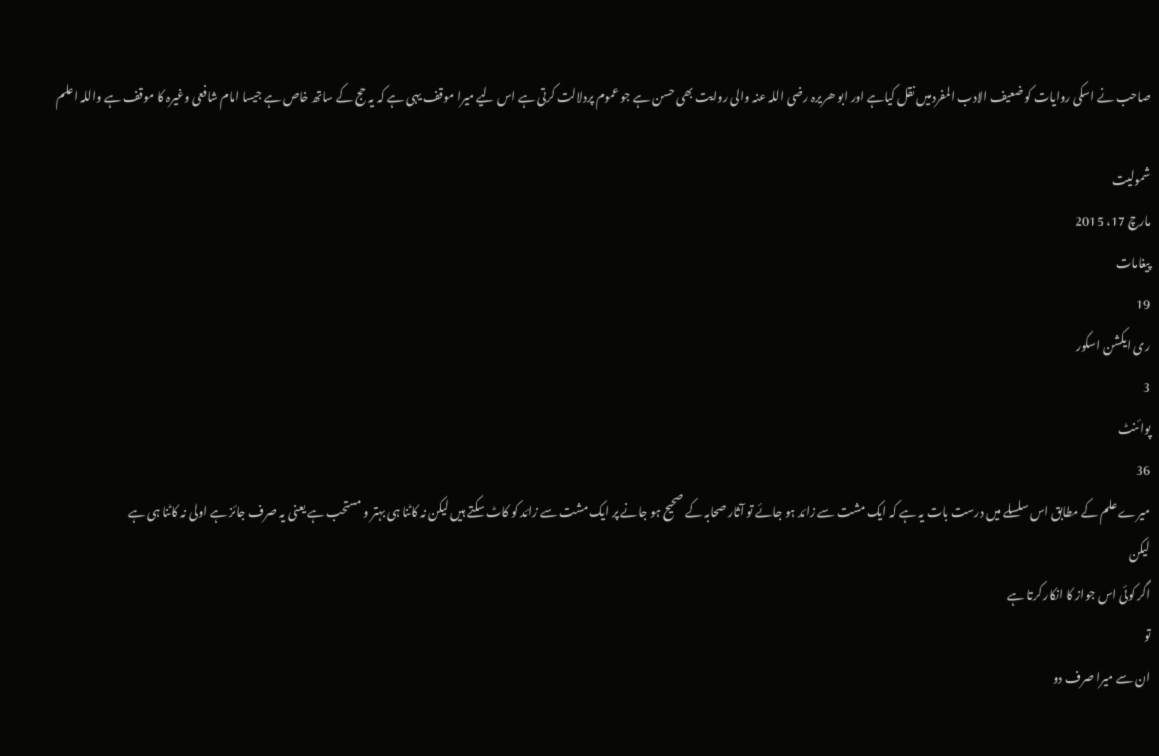صاحب نے اسکی روایات کو ضعیف الادب المفردمیں نقل کیاہے اور ابو ھریرہ رضی اللہ عنہ والی روایت بھی حسن ہے جو عموم پردلالت کرتی ہے اس لیے میرا موقف یہی ہے کہ یہ حج کے ساتھ خاص ہے جیسا امام شافعی وغیرہ کا موقف ہے واللہ اعلم

شمولیت
مارچ 17، 2015
پیغامات
19
ری ایکشن اسکور
3
پوائنٹ
36
میرے علم کے مطابق اس سلسلے میں درست بات یہ ہے کہ ایک مشت سے زائد ہو جائے تو آثار صحابہ کے صحیح ہو جانے پر ایک مشت سے زائد کو کاٹ سکتے ہیں لیکن نہ کاٹنا ہی بہتر و مستحب ہے یعنی یہ صرف جائز ہے اولی نہ کاٹنا ہی ہے
لیکن
اگر کوئی اس جواز کا انکار کرتا ہے
تو
ان سے میرا صرف دو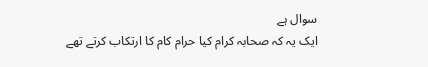سوال ہے
ایک یہ کہ صحابہ کرام کیا حرام کام کا ارتکاب کرتے تھے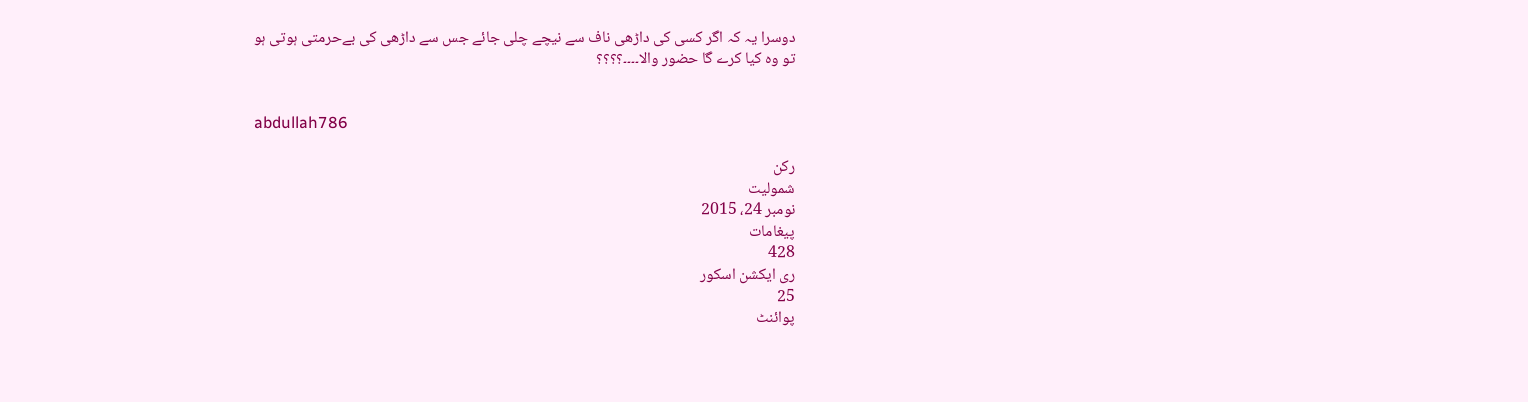دوسرا یہ کہ اگر کسی کی داڑھی ناف سے نیچے چلی جائے جس سے داڑھی کی بےحرمتی ہوتی ہو
تو وہ کیا کرے گا حضور والا۔۔۔۔؟؟؟؟


abdullah786

رکن
شمولیت
نومبر 24، 2015
پیغامات
428
ری ایکشن اسکور
25
پوائنٹ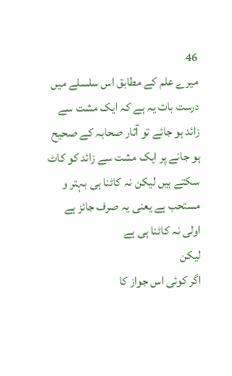46
میرے علم کے مطابق اس سلسلے میں درست بات یہ ہے کہ ایک مشت سے زائد ہو جائے تو آثار صحابہ کے صحیح ہو جانے پر ایک مشت سے زائد کو کاٹ سکتے ہیں لیکن نہ کاٹنا ہی بہتر و مستحب ہے یعنی یہ صرف جائز ہے اولی نہ کاٹنا ہی ہے
لیکن
اگر کوئی اس جواز کا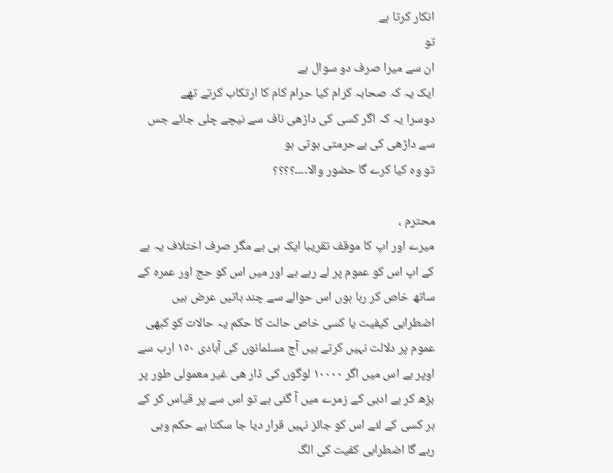انکار کرتا ہے
تو
ان سے میرا صرف دو سوال ہے
ایک یہ کہ صحابہ کرام کیا حرام کام کا ارتکاب کرتے تھے
دوسرا یہ کہ اگر کسی کی داڑھی ناف سے نیچے چلی جائے جس سے داڑھی کی بےحرمتی ہوتی ہو
تو وہ کیا کرے گا حضور والا۔۔۔۔؟؟؟؟

محترم ،
میرے اور اپ کا موقف تقریبا ایک ہی ہے مگر صرف اختلاف یہ ہے کے اپ اس کو عموم پر لے رہے ہے اور میں اس کو حج اور عمرہ کے ساتھ خاص کر رہا ہوں اس حوالے سے چند باتیں عرض ہیں
اضطرابی کیفیت یا کسی خاص حالت کا حکم یہ حالات کو کبھی عموم پر دلالت نہیں کرتے ہیں آج مسلمانوں کی آبادی ١٥٠ ارب سے اوپر ہے اس میں اگر ١٠٠٠٠ لوگوں کی ڈار ھی غیر معمولی طور پر بڑھ کر بے ادبی کے زمرے میں آ گئی ہے تو اس سے پر قیاس کر کے ہر کسی کے لئے اس کو جائز نہیں قرار دیا جا سکتا ہے حکم وہی رہے گا اضطرابی کفیت کی الگ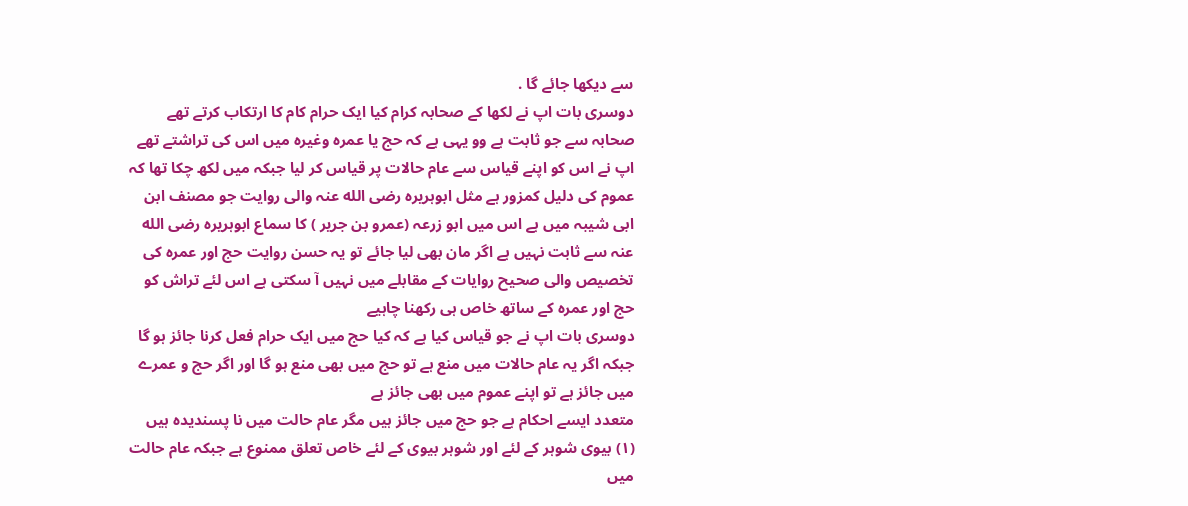سے دیکھا جائے گا .
دوسری بات اپ نے لکھا کے صحابہ کرام کیا ایک حرام کام کا ارتکاب کرتے تھے
صحابہ سے جو ثابت ہے وو یہی ہے کہ حج یا عمرہ وغیرہ میں اس کی تراشتے تھے اپ نے اس کو اپنے قیاس سے عام حالات پر قیاس کر لیا جبکہ میں لکھ چکا تھا کہ عموم کی دلیل کمزور ہے مثل ابوہریرہ رضی الله عنہ والی روایت جو مصنف ابن ابی شیبہ میں ہے اس میں ابو زرعہ (عمرو بن جریر ) کا سماع ابوہریرہ رضی الله عنہ سے ثابت نہیں ہے اگر مان بھی لیا جائے تو یہ حسن روایت حج اور عمرہ کی تخصیص والی صحیح روایات کے مقابلے میں نہیں آ سکتی ہے اس لئے تراش کو حج اور عمرہ کے ساتھ خاص ہی رکھنا چاہیے
دوسری بات اپ نے جو قیاس کیا ہے کہ کیا حج میں ایک حرام فعل کرنا جائز ہو گا جبکہ اگر یہ عام حالات میں منع ہے تو حج میں بھی منع ہو گا اور اگر حج و عمرے میں جائز ہے تو اپنے عموم میں بھی جائز ہے
متعدد ایسے احکام ہے جو حج میں جائز ہیں مگر عام حالت میں نا پسندیدہ ہیں
(١) بیوی شوہر کے لئے اور شوہر بیوی کے لئے خاص تعلق ممنوع ہے جبکہ عام حالت میں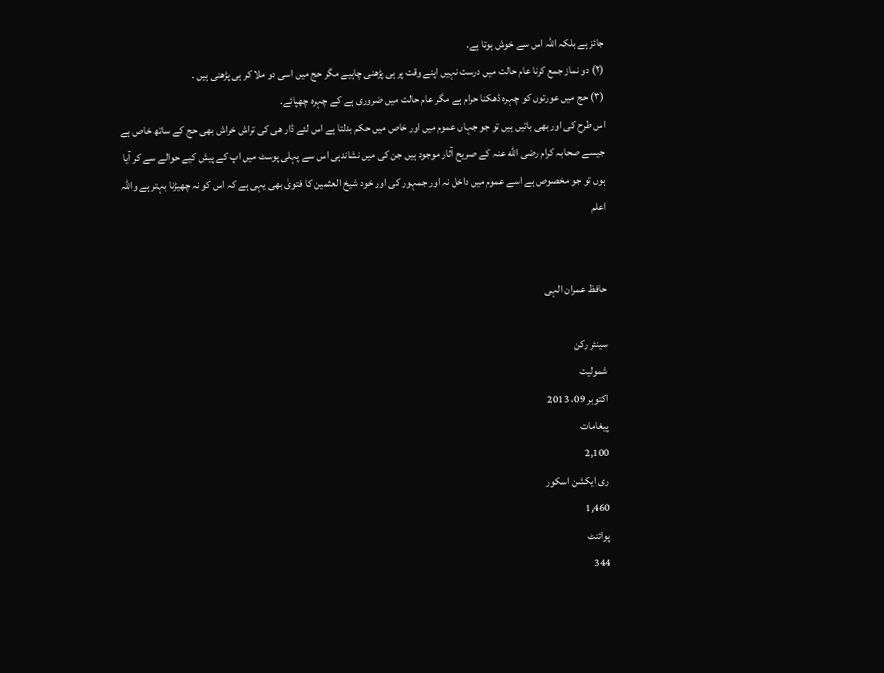جائز ہے بلکہ اللہ اس سے خوش ہوتا ہے.
(٢) دو نماز جمع کرنا عام حالت میں درست نہیں اپنے وقت پر ہی پڑھنی چاہیے مگر حج میں اسی دو ملا کر ہی پڑھنی ہیں .
(٣) حج میں عورتوں کو چہرہ ڈھکنا حرام ہے مگر عام حالت میں ضروری ہے کے چہرہ چھپائے.
اس طرح کی اور بھی باتیں ہیں تو جو جہاں عموم میں اور خاص میں حکم بدلتا ہے اس لئے ڈار ھی کی تراش خراش بھی حج کے ساتھ خاص ہے جیسے صحابہ کرام رضی الله عنہ کے صریح آثار موجود ہیں جن کی میں نشاندہی اس سے پہلی پوسٹ میں اپ کے پیش کیے حوالے سے کر آیا ہوں تو جو مخصوص ہے اسے عموم میں داخل نہ اور جمہور کی اور خود شیخ العثمین کا فتویٰ بھی یہی ہے کہ اس کو نہ چھیڑنا بہتر ہے واللہ اعلم


حافظ عمران الہی

سینئر رکن
شمولیت
اکتوبر 09، 2013
پیغامات
2,100
ری ایکشن اسکور
1,460
پوائنٹ
344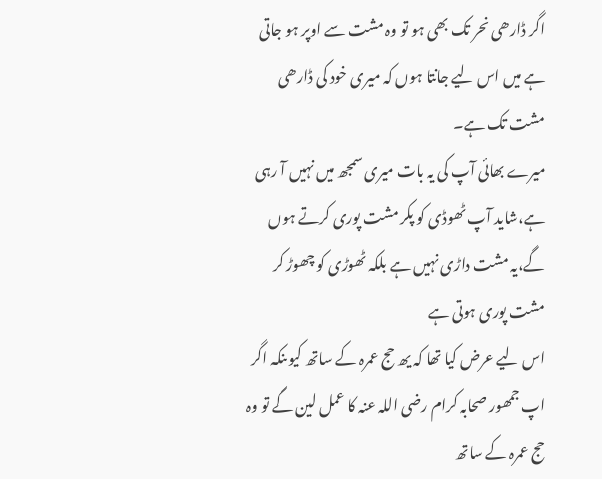اگر ڈارھی نحر تک بھی ہو تو وہ مشت سے اوپر ہو جاتی ہے میں اس لیے جانتا ہوں کہ میری خود کی ڈارھی مشت تک ہے۔
میرے بھائی آپ کی یہ بات میری سمجھ میں نہیں آ رہی ہے،شاید آپ ٹھوڈی کو پکر مشت پوری کرتے ہوں گے،یہ مشت داڑی نہیں ہے بلکہ ٹھوڑی کو چھوڑ کر مشت پوری ہوتی ہے
اس لیے عرض کیا تھا کہ یھ حج عمرہ کے ساتھ کیوںنکہ اگر اپ جمھور صحابہ کرام رضی اللہ عنہ کا عمل لین گے تو وہ حج عمرہ کے ساتھ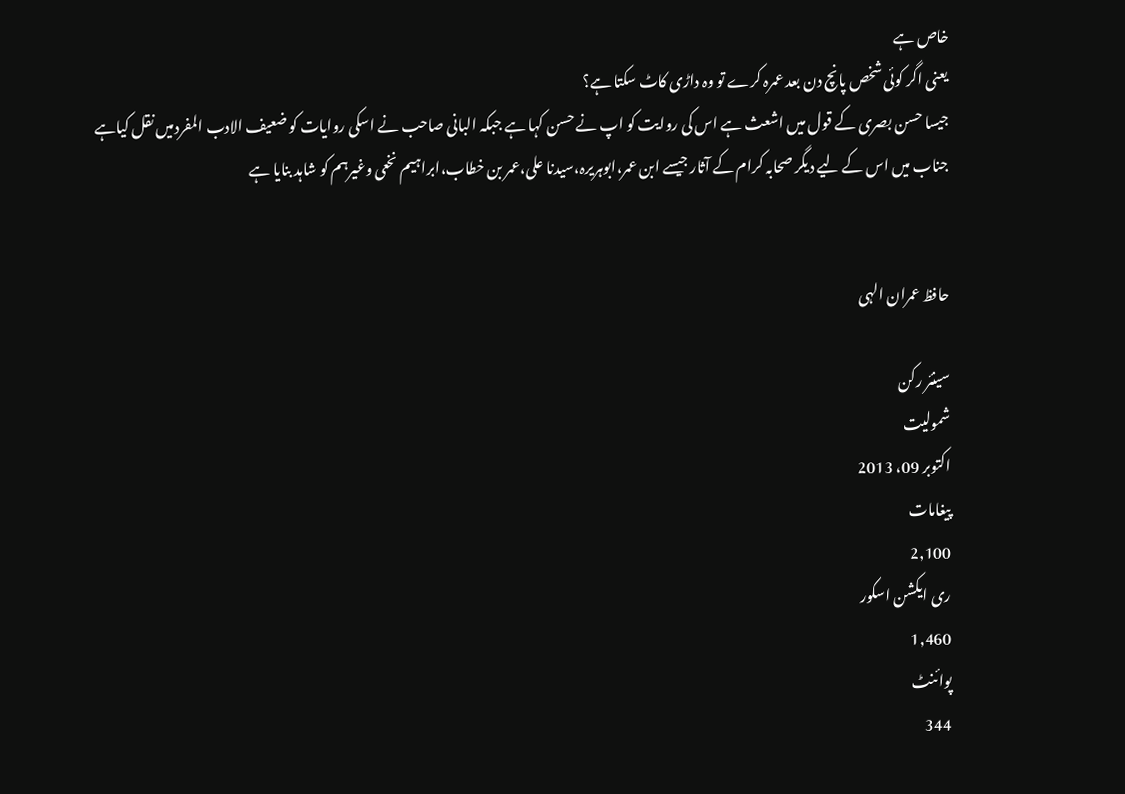خاص ہے
یعنی اگر کوئی شخص پانچ دن بعد عمرہ کرے تو وہ داڑی کاٹ سکتا ہے؟
جیسا حسن بصری کے قول میں اشعث ہے اس کی روایت کو اپ نے حسن کہا ہے جبکہ البانی صاحب نے اسکی روایات کو ضعیف الادب المفردمیں نقل کیاہے
جناب میں اس کے لیے دیگر صحابہ کرام کے آثار جیسے ابن عمر،ابوہریرہ،سیدنا علی،عمر بن خطاب،ابراہیم نخعی وغیرہم کو شاہد بنایا ہے


حافظ عمران الہی

سینئر رکن
شمولیت
اکتوبر 09، 2013
پیغامات
2,100
ری ایکشن اسکور
1,460
پوائنٹ
344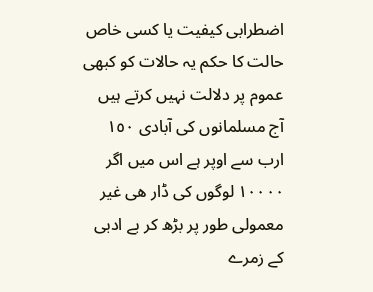اضطرابی کیفیت یا کسی خاص حالت کا حکم یہ حالات کو کبھی عموم پر دلالت نہیں کرتے ہیں آج مسلمانوں کی آبادی ١٥٠ ارب سے اوپر ہے اس میں اگر ١٠٠٠٠ لوگوں کی ڈار ھی غیر معمولی طور پر بڑھ کر بے ادبی کے زمرے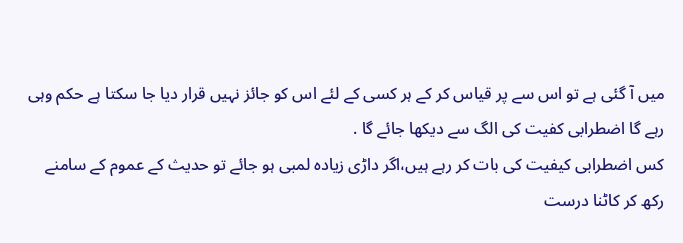میں آ گئی ہے تو اس سے پر قیاس کر کے ہر کسی کے لئے اس کو جائز نہیں قرار دیا جا سکتا ہے حکم وہی رہے گا اضطرابی کفیت کی الگ سے دیکھا جائے گا .
کس اضطرابی کیفیت کی بات کر رہے ہیں،اگر داڑی زیادہ لمبی ہو جائے تو حدیث کے عموم کے سامنے رکھ کر کاٹنا درست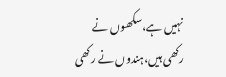نہیں ہے،سکھوں نے رکھی ہیں،ہندوں نے رکھی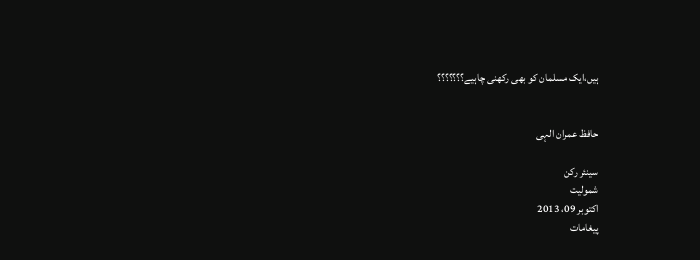ہیں،ایک مسلمان کو بھی رکھنی چاہیے؟؟؟؟؟؟؟


حافظ عمران الہی

سینئر رکن
شمولیت
اکتوبر 09، 2013
پیغامات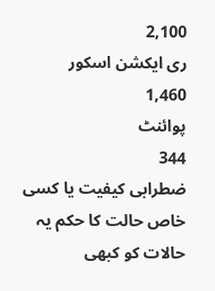2,100
ری ایکشن اسکور
1,460
پوائنٹ
344
ضطرابی کیفیت یا کسی خاص حالت کا حکم یہ حالات کو کبھی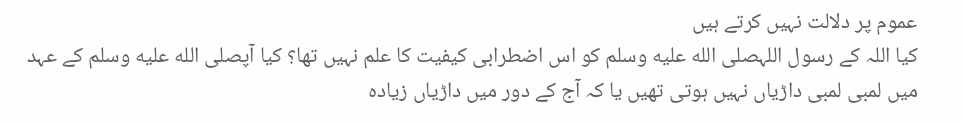عموم پر دلالت نہیں کرتے ہیں
کیا اللہ کے رسول اللہصلى الله عليه وسلم کو اس اضطرابی کیفیت کا علم نہیں تھا؟ کیا آپصلى الله عليه وسلم کے عہد میں لمبی لمبی داڑیاں نہیں ہوتی تھیں یا کہ آج کے دور میں داڑیاں زیادہ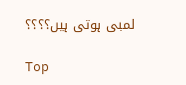لمبی ہوتی ہیں؟؟؟؟

Top